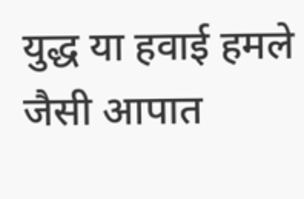युद्ध या हवाई हमले जैसी आपात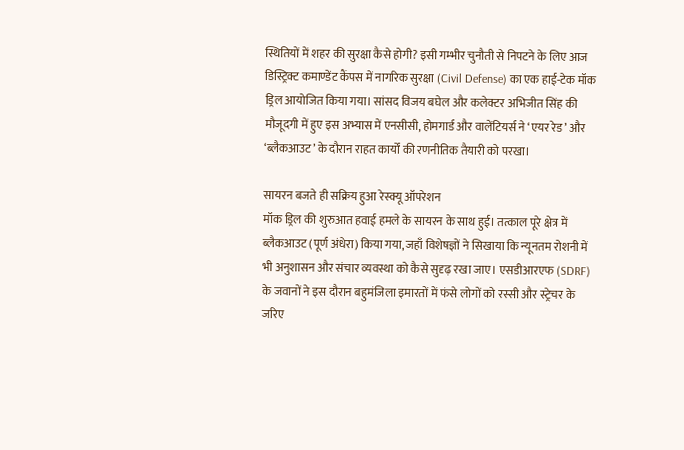स्थितियों में शहर की सुरक्षा कैसे होगी? इसी गम्भीर चुनौती से निपटने के लिए आज डिस्ट्रिक्ट कमाण्डेंट कैंपस में नागरिक सुरक्षा (Civil Defense) का एक हाई-टेक मॉक ड्रिल आयोजित किया गया। सांसद विजय बघेल और कलेक्टर अभिजीत सिंह की मौजूदगी में हुए इस अभ्यास में एनसीसी, होमगार्ड और वालेंटियर्स ने ‘एयर रेड’ और ‘ब्लैकआउट’ के दौरान राहत कार्यों की रणनीतिक तैयारी को परखा।

सायरन बजते ही सक्रिय हुआ रेस्क्यू ऑपरेशन
मॉक ड्रिल की शुरुआत हवाई हमले के सायरन के साथ हुई। तत्काल पूरे क्षेत्र में ब्लैकआउट (पूर्ण अंधेरा) किया गया, जहाँ विशेषज्ञों ने सिखाया कि न्यूनतम रोशनी में भी अनुशासन और संचार व्यवस्था को कैसे सुदृढ़ रखा जाए। एसडीआरएफ (SDRF) के जवानों ने इस दौरान बहुमंजिला इमारतों में फंसे लोगों को रस्सी और स्ट्रेचर के जरिए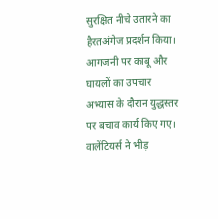सुरक्षित नीचे उतारने का हैरतअंगेज प्रदर्शन किया।
आगजनी पर काबू और घायलों का उपचार
अभ्यास के दौरान युद्धस्तर पर बचाव कार्य किए गए। वालेंटियर्स ने भीड़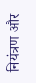नियंत्रण और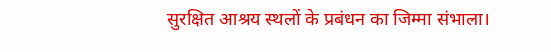सुरक्षित आश्रय स्थलों के प्रबंधन का जिम्मा संभाला।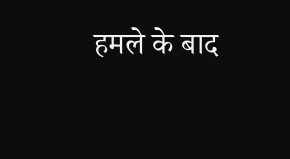हमले के बाद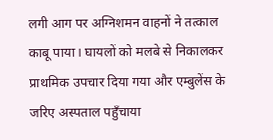लगी आग पर अग्निशमन वाहनों ने तत्काल काबू पाया। घायलों को मलबे से निकालकर प्राथमिक उपचार दिया गया और एम्बुलेंस के जरिए अस्पताल पहुँचाया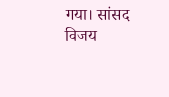गया। सांसद विजय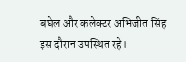बघेल और कलेक्टर अभिजीत सिंह इस दौरान उपस्थित रहे।